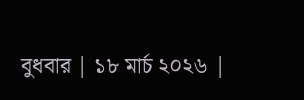বুধবার | ১৮ মার্চ ২০২৬ |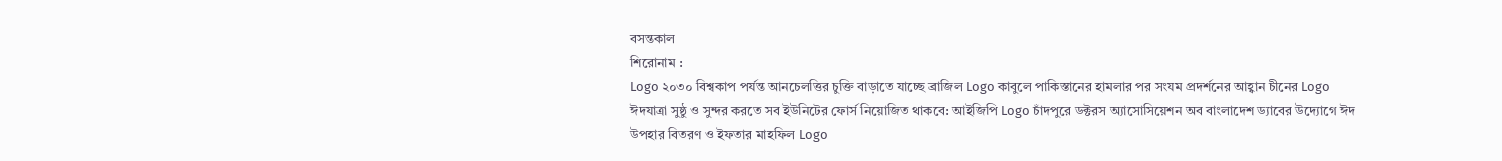বসন্তকাল
শিরোনাম :
Logo ২০৩০ বিশ্বকাপ পর্যন্ত আনচেলত্তির চুক্তি বাড়াতে যাচ্ছে ব্রাজিল Logo কাবুলে পাকিস্তানের হামলার পর সংযম প্রদর্শনের আহ্বান চীনের Logo ঈদযাত্রা সুষ্ঠু ও সুন্দর করতে সব ইউনিটের ফোর্স নিয়োজিত থাকবে: আইজিপি Logo চাঁদপুরে ডক্টরস অ্যাসোসিয়েশন অব বাংলাদেশ ড্যাবের উদ্যোগে ঈদ উপহার বিতরণ ও ইফতার মাহফিল Logo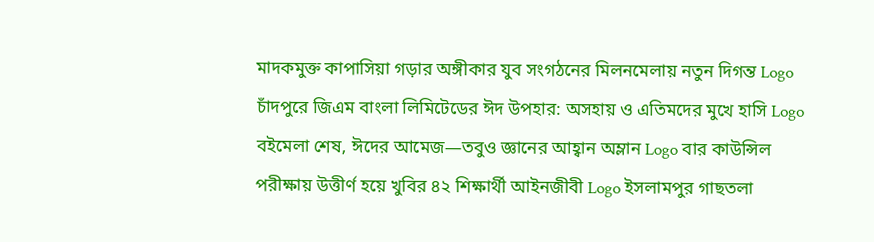মাদকমুক্ত কাপাসিয়া গড়ার অঙ্গীকার যুব সংগঠনের মিলনমেলায় নতুন দিগন্ত Logo চাঁদপুরে জিএম বাংলা লিমিটেডের ঈদ উপহার: অসহায় ও এতিমদের মুখে হাসি Logo বইমেলা শেষ, ঈদের আমেজ—তবুও জ্ঞানের আহ্বান অম্লান Logo বার কাউন্সিল পরীক্ষায় উত্তীর্ণ হয়ে খুবির ৪২ শিক্ষার্থী আইনজীবী Logo ইসলামপুর গাছতলা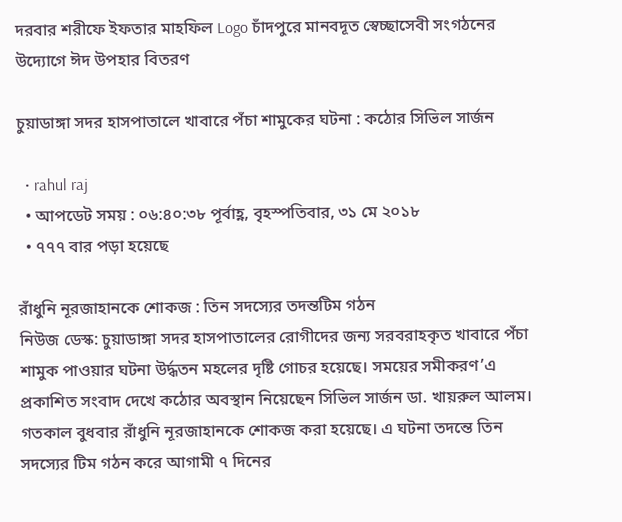দরবার শরীফে ইফতার মাহফিল Logo চাঁদপুরে মানবদূত স্বেচ্ছাসেবী সংগঠনের উদ্যোগে ঈদ উপহার বিতরণ

চুয়াডাঙ্গা সদর হাসপাতালে খাবারে পঁচা শামুকের ঘটনা : কঠোর সিভিল সার্জন

  • rahul raj
  • আপডেট সময় : ০৬:৪০:৩৮ পূর্বাহ্ণ, বৃহস্পতিবার, ৩১ মে ২০১৮
  • ৭৭৭ বার পড়া হয়েছে

রাঁধুনি নূরজাহানকে শোকজ : তিন সদস্যের তদন্তটিম গঠন
নিউজ ডেস্ক: চুয়াডাঙ্গা সদর হাসপাতালের রোগীদের জন্য সরবরাহকৃত খাবারে পঁচা শামুক পাওয়ার ঘটনা উর্দ্ধতন মহলের দৃষ্টি গোচর হয়েছে। সময়ের সমীকরণ’এ প্রকাশিত সংবাদ দেখে কঠোর অবস্থান নিয়েছেন সিভিল সার্জন ডা. খায়রুল আলম। গতকাল বুধবার রাঁধুনি নূরজাহানকে শোকজ করা হয়েছে। এ ঘটনা তদন্তে তিন সদস্যের টিম গঠন করে আগামী ৭ দিনের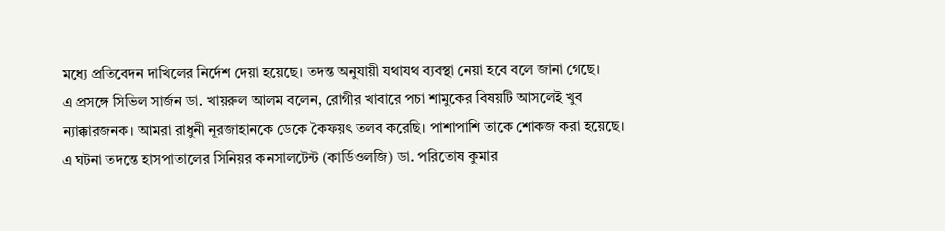মধ্যে প্রতিবেদন দাখিলের নির্দেশ দেয়া হয়েছে। তদন্ত অনুযায়ী যথাযথ ব্যবস্থা নেয়া হবে বলে জানা গেছে।
এ প্রসঙ্গে সিভিল সার্জন ডা. খায়রুল আলম বলেন, রোগীর খাবারে পচা শামুকের বিষয়টি আসলেই খুব ন্যাক্কারজনক। আমরা রাধুনী নূরজাহানকে ডেকে কৈফয়ৎ তলব করেছি। পাশাপাশি তাকে শোকজ করা হয়েছে। এ ঘটনা তদন্তে হাসপাতালের সিনিয়র কনসালটেন্ট (কার্ডিওলজি) ডা. পরিতোষ কুমার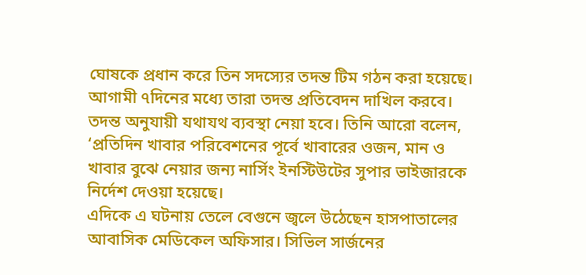ঘোষকে প্রধান করে তিন সদস্যের তদন্ত টিম গঠন করা হয়েছে। আগামী ৭দিনের মধ্যে তারা তদন্ত প্রতিবেদন দাখিল করবে। তদন্ত অনুযায়ী যথাযথ ব্যবস্থা নেয়া হবে। তিনি আরো বলেন, ‘প্রতিদিন খাবার পরিবেশনের পূর্বে খাবারের ওজন, মান ও খাবার বুঝে নেয়ার জন্য নার্সিং ইনস্টিউটের সুপার ভাইজারকে নির্দেশ দেওয়া হয়েছে।
এদিকে এ ঘটনায় তেলে বেগুনে জ্বলে উঠেছেন হাসপাতালের আবাসিক মেডিকেল অফিসার। সিভিল সার্জনের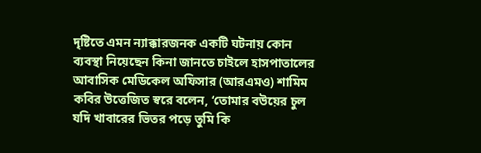দৃষ্টিতে এমন ন্যাক্কারজনক একটি ঘটনায় কোন ব্যবস্থা নিয়েছেন কিনা জানতে চাইলে হাসপাতালের আবাসিক মেডিকেল অফিসার (আরএমও) শামিম কবির উত্তেজিত স্বরে বলেন, ‘তোমার বউয়ের চুল যদি খাবারের ভিতর পড়ে তুমি কি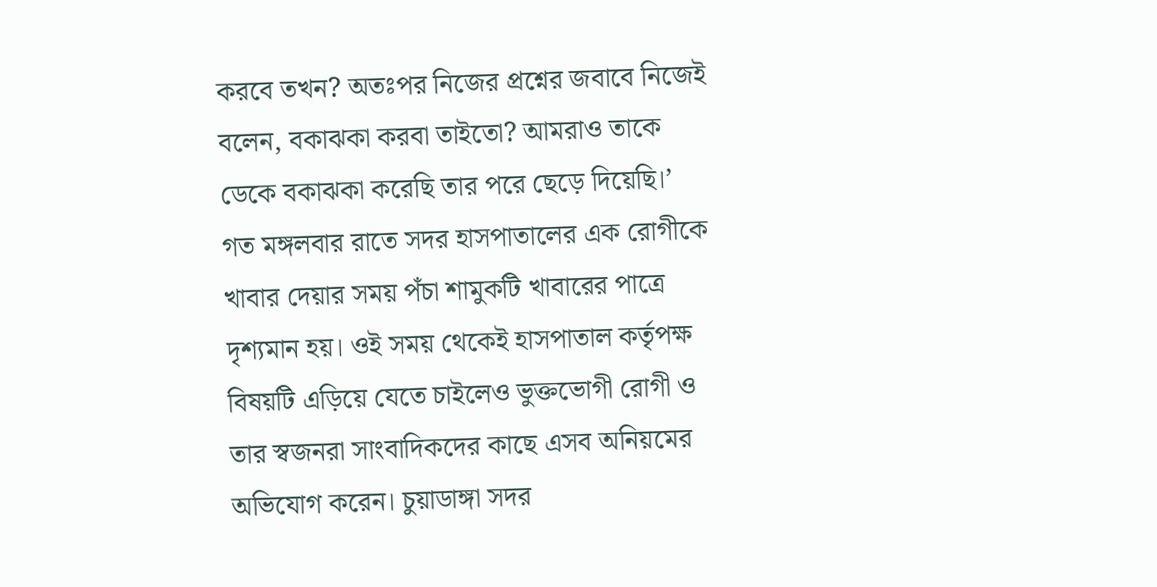করবে তখন? অতঃপর নিজের প্রশ্নের জবাবে নিজেই বলেন, বকাঝকা করবা তাইতো? আমরাও তাকে ডেকে বকাঝকা করেছি তার পরে ছেড়ে দিয়েছি।’
গত মঙ্গলবার রাতে সদর হাসপাতালের এক রোগীকে খাবার দেয়ার সময় পঁচা শামুকটি খাবারের পাত্রে দৃশ্যমান হয়। ওই সময় থেকেই হাসপাতাল কর্তৃপক্ষ বিষয়টি এড়িয়ে যেতে চাইলেও ভুক্তভোগী রোগী ও তার স্বজনরা সাংবাদিকদের কাছে এসব অনিয়মের অভিযোগ করেন। চুয়াডাঙ্গা সদর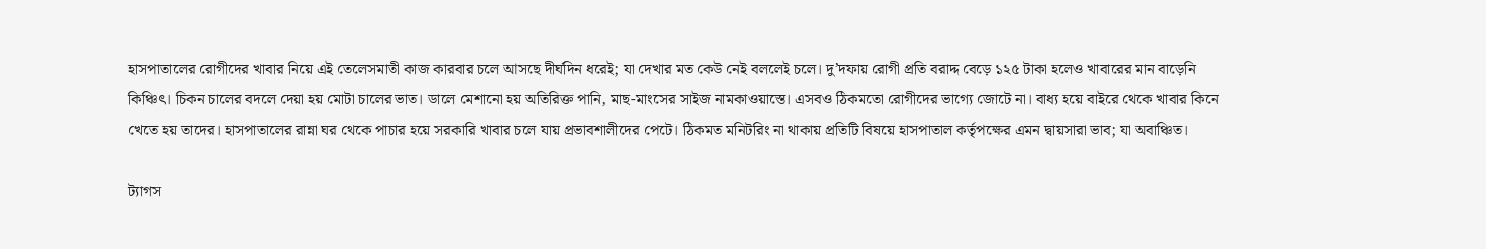হাসপাতালের রোগীদের খাবার নিয়ে এই তেলেসমাতী কাজ কারবার চলে আসছে দীর্ঘদিন ধরেই; যা দেখার মত কেউ নেই বললেই চলে। দু’দফায় রোগী প্রতি বরাদ্দ বেড়ে ১২৫ টাকা হলেও খাবারের মান বাড়েনি কিঞ্চিৎ। চিকন চালের বদলে দেয়া হয় মোটা চালের ভাত। ডালে মেশানো হয় অতিরিক্ত পানি, মাছ-মাংসের সাইজ নামকাওয়াস্তে। এসবও ঠিকমতো রোগীদের ভাগ্যে জোটে না। বাধ্য হয়ে বাইরে থেকে খাবার কিনে খেতে হয় তাদের। হাসপাতালের রান্না ঘর থেকে পাচার হয়ে সরকারি খাবার চলে যায় প্রভাবশালীদের পেটে। ঠিকমত মনিটরিং না থাকায় প্রতিটি বিষয়ে হাসপাতাল কর্তৃপক্ষের এমন দ্বায়সারা ভাব; যা অবাঞ্চিত।

ট্যাগস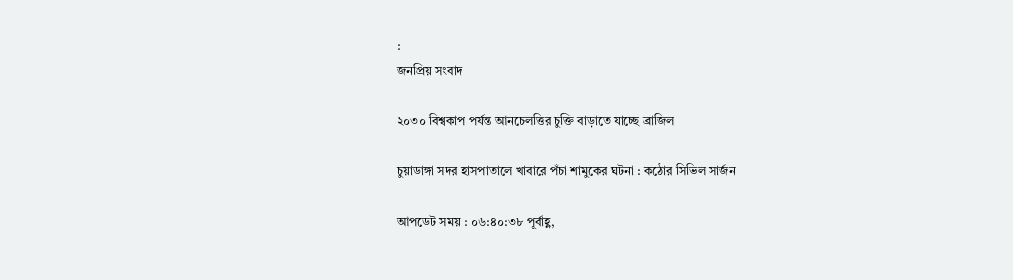:
জনপ্রিয় সংবাদ

২০৩০ বিশ্বকাপ পর্যন্ত আনচেলত্তির চুক্তি বাড়াতে যাচ্ছে ব্রাজিল

চুয়াডাঙ্গা সদর হাসপাতালে খাবারে পঁচা শামুকের ঘটনা : কঠোর সিভিল সার্জন

আপডেট সময় : ০৬:৪০:৩৮ পূর্বাহ্ণ,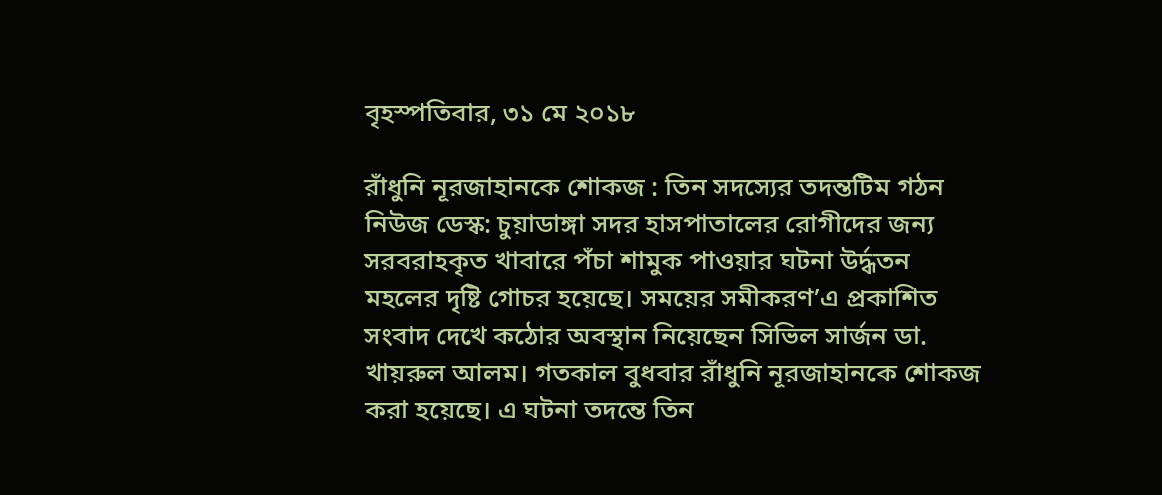বৃহস্পতিবার, ৩১ মে ২০১৮

রাঁধুনি নূরজাহানকে শোকজ : তিন সদস্যের তদন্তটিম গঠন
নিউজ ডেস্ক: চুয়াডাঙ্গা সদর হাসপাতালের রোগীদের জন্য সরবরাহকৃত খাবারে পঁচা শামুক পাওয়ার ঘটনা উর্দ্ধতন মহলের দৃষ্টি গোচর হয়েছে। সময়ের সমীকরণ’এ প্রকাশিত সংবাদ দেখে কঠোর অবস্থান নিয়েছেন সিভিল সার্জন ডা. খায়রুল আলম। গতকাল বুধবার রাঁধুনি নূরজাহানকে শোকজ করা হয়েছে। এ ঘটনা তদন্তে তিন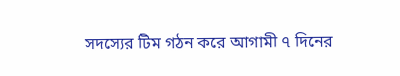সদস্যের টিম গঠন করে আগামী ৭ দিনের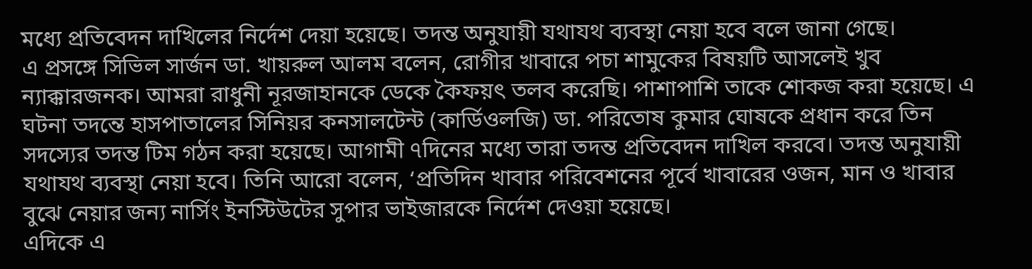মধ্যে প্রতিবেদন দাখিলের নির্দেশ দেয়া হয়েছে। তদন্ত অনুযায়ী যথাযথ ব্যবস্থা নেয়া হবে বলে জানা গেছে।
এ প্রসঙ্গে সিভিল সার্জন ডা. খায়রুল আলম বলেন, রোগীর খাবারে পচা শামুকের বিষয়টি আসলেই খুব ন্যাক্কারজনক। আমরা রাধুনী নূরজাহানকে ডেকে কৈফয়ৎ তলব করেছি। পাশাপাশি তাকে শোকজ করা হয়েছে। এ ঘটনা তদন্তে হাসপাতালের সিনিয়র কনসালটেন্ট (কার্ডিওলজি) ডা. পরিতোষ কুমার ঘোষকে প্রধান করে তিন সদস্যের তদন্ত টিম গঠন করা হয়েছে। আগামী ৭দিনের মধ্যে তারা তদন্ত প্রতিবেদন দাখিল করবে। তদন্ত অনুযায়ী যথাযথ ব্যবস্থা নেয়া হবে। তিনি আরো বলেন, ‘প্রতিদিন খাবার পরিবেশনের পূর্বে খাবারের ওজন, মান ও খাবার বুঝে নেয়ার জন্য নার্সিং ইনস্টিউটের সুপার ভাইজারকে নির্দেশ দেওয়া হয়েছে।
এদিকে এ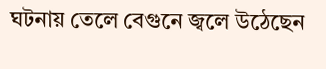ঘটনায় তেলে বেগুনে জ্বলে উঠেছেন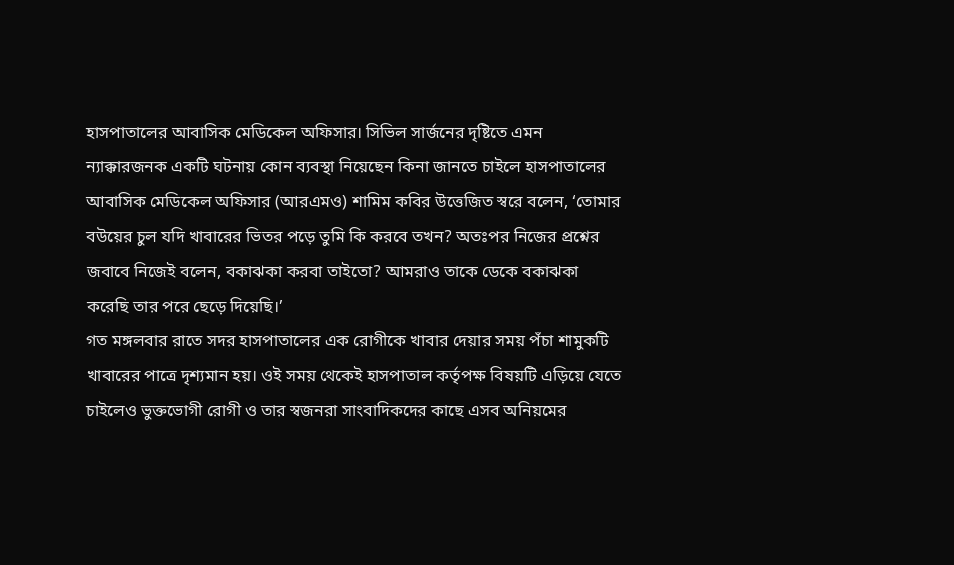হাসপাতালের আবাসিক মেডিকেল অফিসার। সিভিল সার্জনের দৃষ্টিতে এমন ন্যাক্কারজনক একটি ঘটনায় কোন ব্যবস্থা নিয়েছেন কিনা জানতে চাইলে হাসপাতালের আবাসিক মেডিকেল অফিসার (আরএমও) শামিম কবির উত্তেজিত স্বরে বলেন, ‘তোমার বউয়ের চুল যদি খাবারের ভিতর পড়ে তুমি কি করবে তখন? অতঃপর নিজের প্রশ্নের জবাবে নিজেই বলেন, বকাঝকা করবা তাইতো? আমরাও তাকে ডেকে বকাঝকা করেছি তার পরে ছেড়ে দিয়েছি।’
গত মঙ্গলবার রাতে সদর হাসপাতালের এক রোগীকে খাবার দেয়ার সময় পঁচা শামুকটি খাবারের পাত্রে দৃশ্যমান হয়। ওই সময় থেকেই হাসপাতাল কর্তৃপক্ষ বিষয়টি এড়িয়ে যেতে চাইলেও ভুক্তভোগী রোগী ও তার স্বজনরা সাংবাদিকদের কাছে এসব অনিয়মের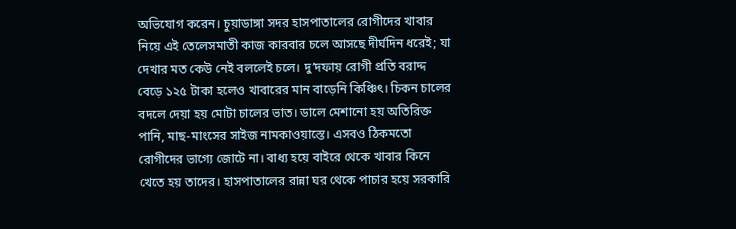অভিযোগ করেন। চুয়াডাঙ্গা সদর হাসপাতালের রোগীদের খাবার নিয়ে এই তেলেসমাতী কাজ কারবার চলে আসছে দীর্ঘদিন ধরেই; যা দেখার মত কেউ নেই বললেই চলে। দু’দফায় রোগী প্রতি বরাদ্দ বেড়ে ১২৫ টাকা হলেও খাবারের মান বাড়েনি কিঞ্চিৎ। চিকন চালের বদলে দেয়া হয় মোটা চালের ভাত। ডালে মেশানো হয় অতিরিক্ত পানি, মাছ-মাংসের সাইজ নামকাওয়াস্তে। এসবও ঠিকমতো রোগীদের ভাগ্যে জোটে না। বাধ্য হয়ে বাইরে থেকে খাবার কিনে খেতে হয় তাদের। হাসপাতালের রান্না ঘর থেকে পাচার হয়ে সরকারি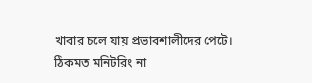খাবার চলে যায় প্রভাবশালীদের পেটে। ঠিকমত মনিটরিং না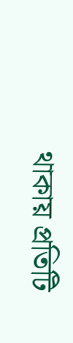থাকায় প্রতিটি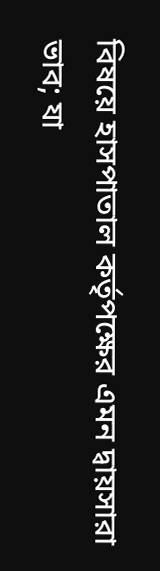বিষয়ে হাসপাতাল কর্তৃপক্ষের এমন দ্বায়সারা ভাব; যা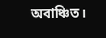অবাঞ্চিত।